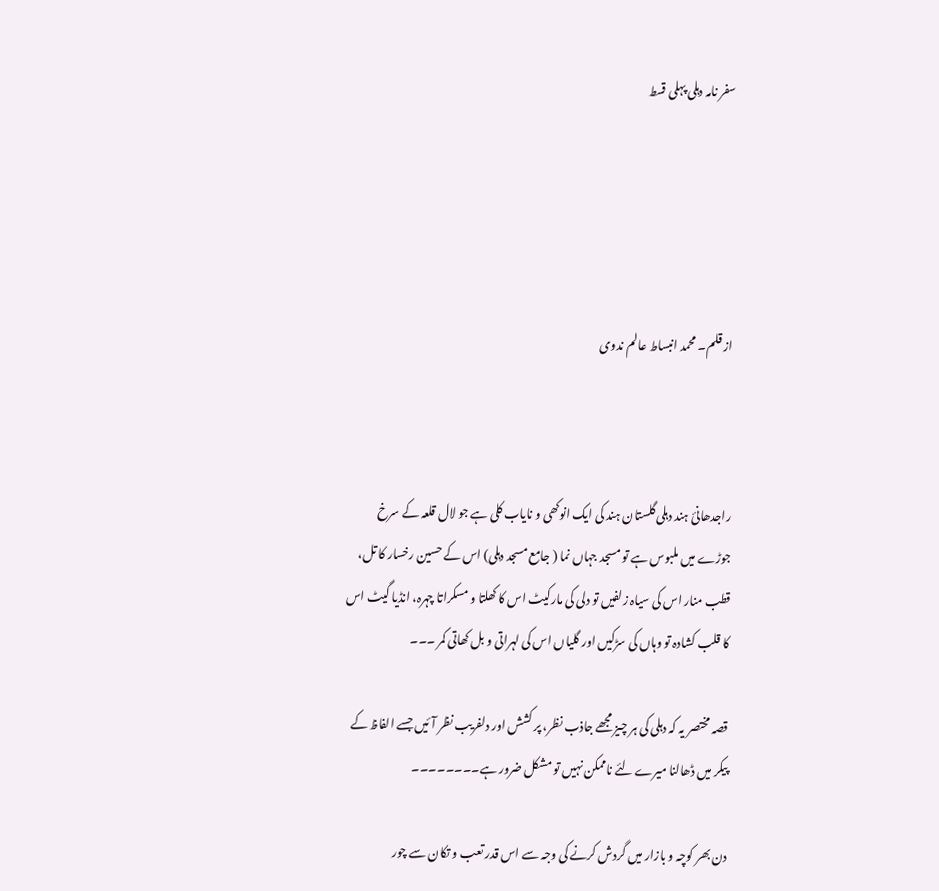سفر نامہ دہلی پہلی قسط





از قلم۔ محمد انبساط عالم ندوی



راجدھانئ ہند دہلی گلستان ہند کی ایک انوکھی و نایاب کلی ہے جو لال قلعہ کے سرخ جوڑے میں ملبوس ہے تو مسجد جہاں نما ( جامع مسجد دہلی) اس کے حسین رخسار کا تل، قطب منار اس کی سیاہ زلفیں تو دلی کی مارکیٹ اس کا کھلتا و مسکراتا چہرہ، انڈیا گیٹ اس کا قلب کشادہ تو وہاں کی سڑکیں اور گلیاں اس کی لہراتی و بل کھاتی کمر ۔۔۔

قصہ مختصر یہ کہ دہلی کی ہر چیز مجھے جاذب نظر، پر کشش اور دلفریب نظر آئیں جسے الفاظ کے پیکر میں ڈھالنا میرے لئے ناممکن نہیں تو مشکل ضرور ہے۔۔۔۔۔۔۔۔

دن بھر کوچہ و بازار میں گردش کرنے کی وجہ سے اس قدر تعب و تکان سے چور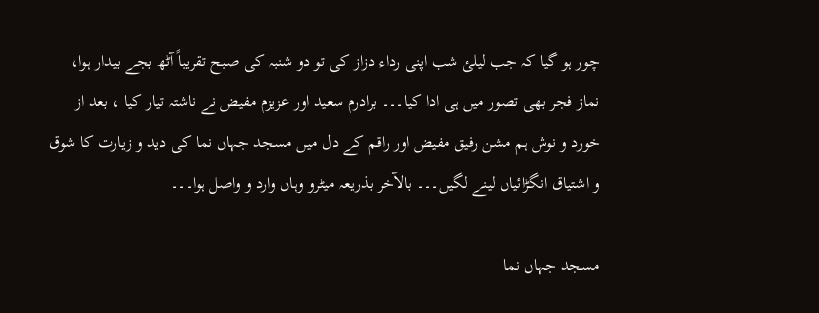چور ہو گیا کہ جب لیلئ شب اپنی رداء دزاز کی تو دو شنبہ کی صبح تقریباً آٹھ بجے بیدار ہوا، نماز فجر بھی تصور میں ہی ادا کیا۔۔۔ برادرم سعید اور عزیزم مفیض نے ناشتہ تیار کیا ، بعد از خورد و نوش ہم مشن رفیق مفیض اور راقم کے دل میں مسجد جہاں نما کی دید و زیارت کا شوق و اشتیاق انگڑائیاں لینے لگیں۔۔۔ بالآخر بذریعہ میٹرو وہاں وارد و واصل ہوا۔۔۔

مسجد جہاں نما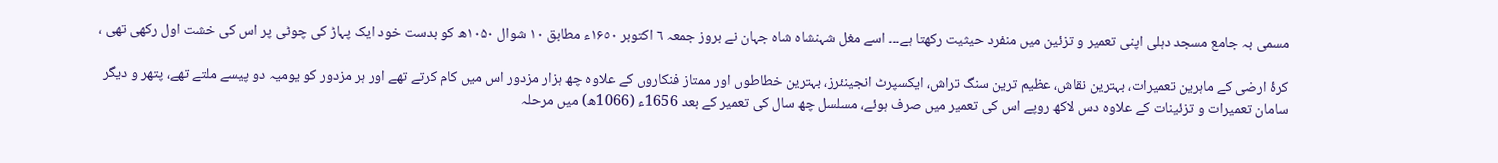مسمی بہ جامع مسجد دہلی اپنی تعمیر و تزئین میں منفرد حیثیت رکھتا ہے۔۔۔ اسے مغل شہنشاہ شاہ جہان نے بروز جمعہ ٦ اکتوبر ١۶٥٠ء مطابق ۱۰ شوال ۱۰۵۰ھ کو بدست خود ایک پہاڑ کی چوٹی پر اس کی خشت اول رکھی تھی ،

کرۂ ارضی کے ماہرین تعمیرات، بہترین نقاش، عظیم ترین سنگ تراش، ایکسپرٹ انجینئرز، بہترین خطاطوں اور ممتاز فنکاروں کے علاوہ چھ ہزار مزدور اس میں کام کرتے تھے اور ہر مزدور کو یومیہ دو پیسے ملتے تھے، پتھر و دیگر سامان تعمیرات و تزئینات کے علاوہ دس لاکھ روپے اس کی تعمیر میں صرف ہوئے، مسلسل چھ سال کی تعمیر کے بعد 1656ء (1066ھ) میں مرحلہ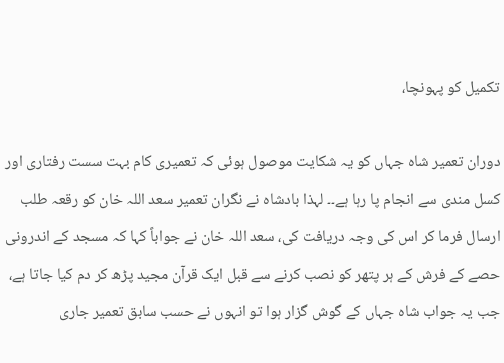تکمیل کو پہونچا،

دوران تعمیر شاہ جہاں کو یہ شکایت موصول ہوئی کہ تعمیری کام بہت سست رفتاری اور کسل مندی سے انجام پا رہا ہے۔۔ لہذا بادشاہ نے نگران تعمیر سعد اللہ خان کو رقعہ طلب ارسال فرما کر اس کی وجہ دریافت کی، سعد اللہ خان نے جواباً کہا کہ مسجد کے اندرونی حصے کے فرش کے ہر پتھر کو نصب کرنے سے قبل ایک قرآن مجید پڑھ کر دم کیا جاتا ہے، جب یہ جواب شاہ جہاں کے گوش گزار ہوا تو انہوں نے حسب سابق تعمیر جاری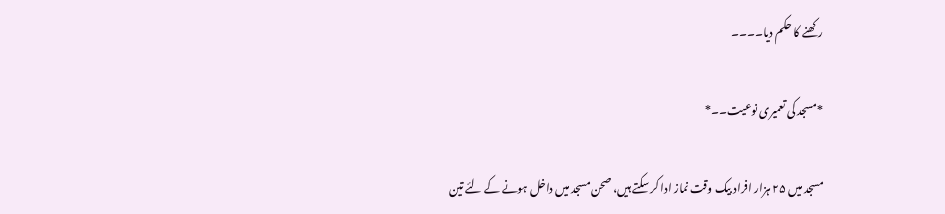رکھنے کا حکم دیا۔۔۔۔

*مسجد کی تعمیری نوعیت۔۔*

مسجد میں ۲۵ ہزار افراد بیک وقت نماز ادا کر سکتے ہیں، صحن مسجد میں داخل ہونے کے لئے تین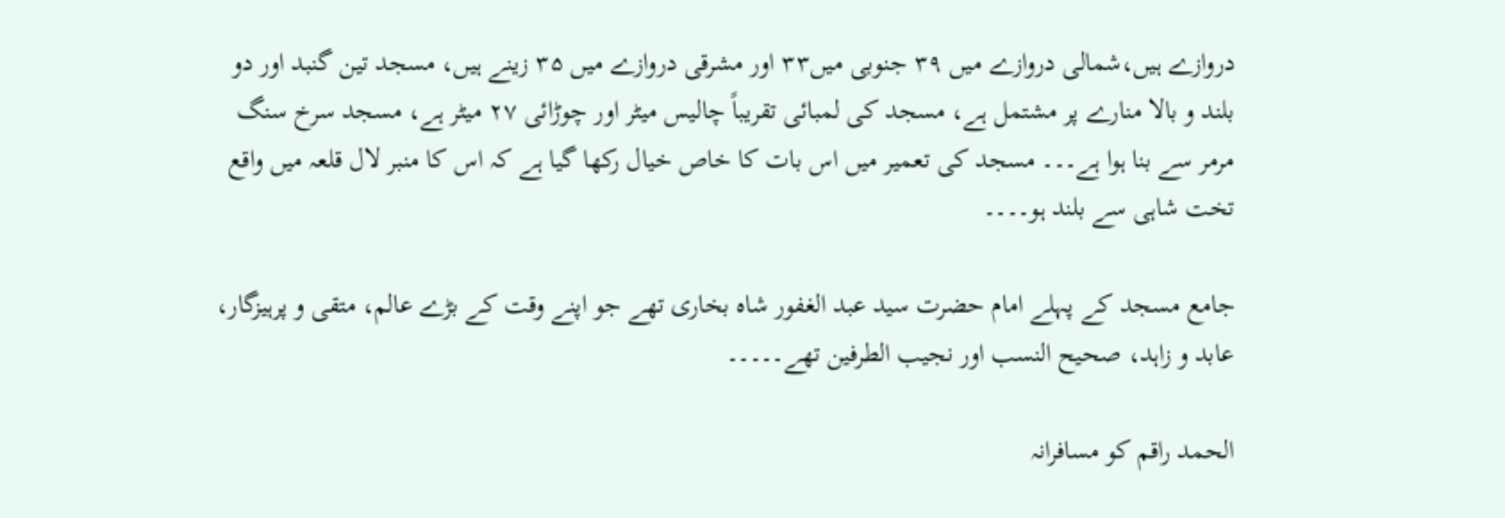دروازے ہیں،شمالی دروازے میں ۳۹ جنوبی میں۳۳ اور مشرقی دروازے میں ۳۵ زینے ہیں، مسجد تین گنبد اور دو بلند و بالا منارے پر مشتمل ہے، مسجد کی لمبائی تقریباً چالیس میٹر اور چوڑائی ۲۷ میٹر ہے، مسجد سرخ سنگ مرمر سے بنا ہوا ہے۔۔۔ مسجد کی تعمیر میں اس بات کا خاص خیال رکھا گیا ہے کہ اس کا منبر لال قلعہ میں واقع تخت شاہی سے بلند ہو۔۔۔۔

جامع مسجد کے پہلے امام حضرت سید عبد الغفور شاہ بخاری تھے جو اپنے وقت کے بڑے عالم، متقی و پرہیزگار، عابد و زاہد، صحیح النسب اور نجیب الطرفین تھے۔۔۔۔۔

الحمد راقم کو مسافرانہ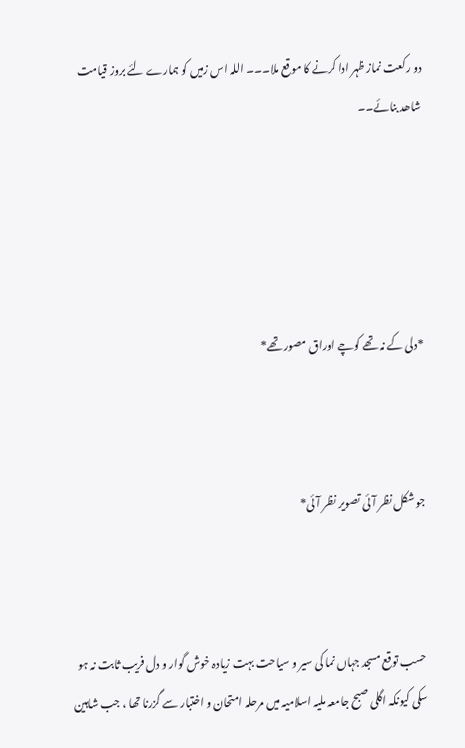دو رکعت نماز ظہر ادا کرنے کا موقع ملا۔۔۔ اللہ اس زمیں کو ہمارے لئے بروز قیامت شاھد بنائے۔۔





*دلی کے نہ تھے کوچے اوراق مصور تھے*



جو شکل نظر آئی تصویر نظر آئی*



حسب توقع مسجد جہاں نما کی سیر و سیاحت بہت زیادہ خوش گوار و دل فریب ثابت نہ ہو سکی کیونکہ اگلی صبح جامعہ ملیہ اسلامیہ میں مرحلہ امتحان و اختبار سے گزرنا تھا ، جب شاہین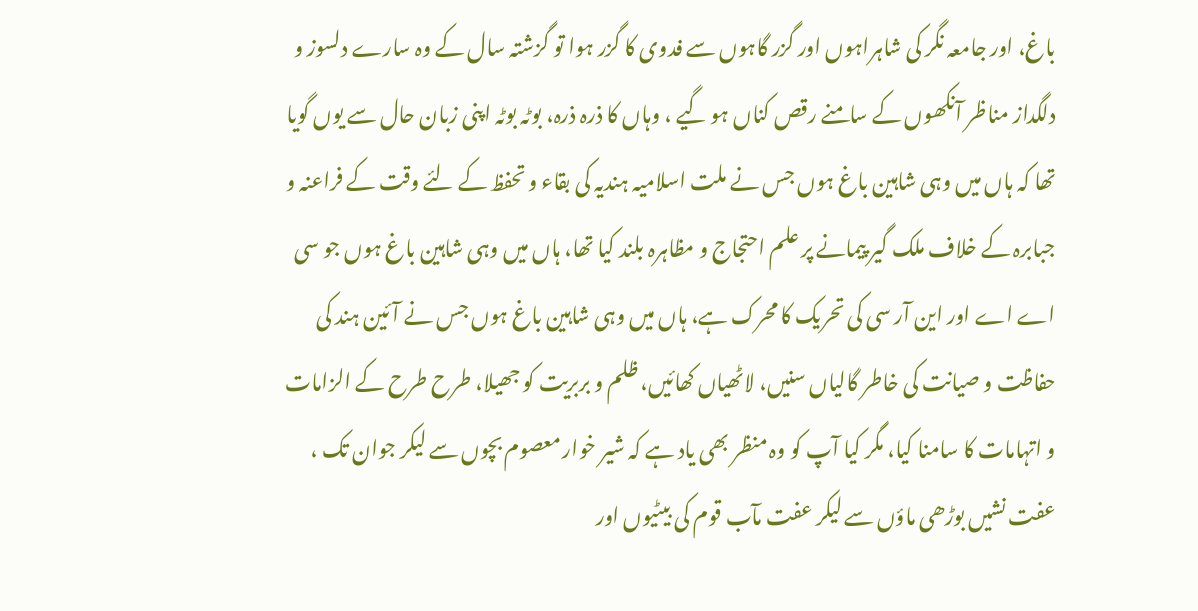باغ، اور جامعہ نگر کی شاہراہوں اور گزر گاہوں سے فدوی کا گزر ہوا تو گزشتہ سال کے وہ سارے دلسوز و دلگداز مناظر آنکھوں کے سامنے رقص کناں ہو گیے ، وہاں کا ذرہ ذرہ، بوٹہ بوٹہ اپنی زبان حال سے یوں گویا تھا کہ ہاں میں وہی شاہین باغ ہوں جس نے ملت اسلامیہ ہندیہ کی بقاء و تحفظ کے لئے وقت کے فراعنہ و جبابرہ کے خلاف ملک گیر پیمانے پر علم احتجاج و مظاہرہ بلند کیا تھا، ہاں میں وہی شاہین باغ ہوں جو سی اے اے اور این آر سی کی تحریک کا محرک ہے، ہاں میں وہی شاہین باغ ہوں جس نے آئین ہند کی حفاظت و صیانت کی خاطر گالیاں سنیں، لاٹھیاں کھائیں، ظلم و بربریت کو جھیلا، طرح طرح کے الزامات و اتہامات کا سامنا کیا، مگر کیا آپ کو وہ منظر بھی یاد ہے کہ شیر خوار معصوم بچوں سے لیکر جوان تک ، عفت نشیں بوڑھی ماؤں سے لیکر عفت مآب قوم کی بیٹیوں اور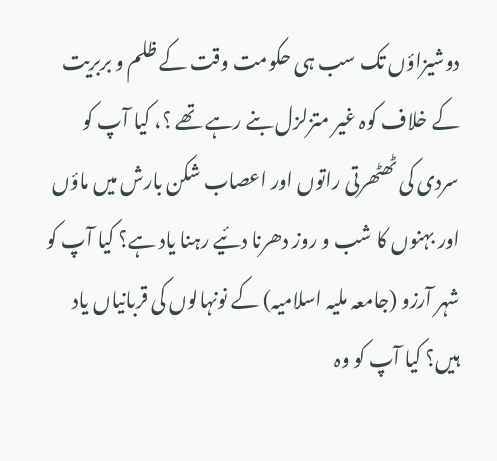دوشیزاؤں تک سب ہی حکومت وقت کے ظلم و بربریت کے خلاف کوہ غیر متزلزل بنے رہے تھے ؟، کیا آپ کو سردی کی ٹھٹھرتی راتوں اور اعصاب شکن بارش میں ماؤں اور بہنوں کا شب و روز دھرنا دئیے رہنا یاد ہے؟ کیا آپ کو شہر آرزو (جامعہ ملیہ اسلامیہ) کے نونہالوں کی قربانیاں یاد ہیں؟ کیا آپ کو وہ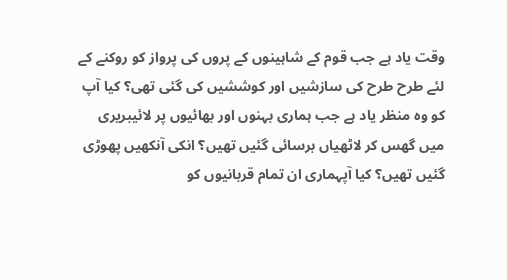وقت یاد ہے جب قوم کے شاہینوں کے پروں کی پرواز کو روکنے کے لئے طرح طرح کی سازشیں اور کوششیں کی گئی تھی؟ کیا آپ کو وہ منظر یاد ہے جب ہماری بہنوں اور بھائیوں پر لائیبریری میں گھس کر لاٹھیاں برسائی گئیں تھیں؟ انکی آنکھیں پھوڑی گئیں تھیں؟ کیا آپہماری ان تمام قربانیوں کو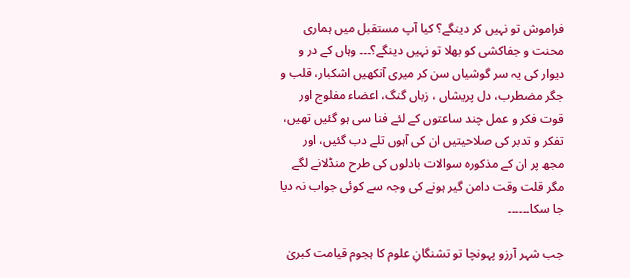فراموش تو نہیں کر دینگے؟ کیا آپ مستقبل میں ہماری محنت و جفاکشی کو بھلا تو نہیں دینگے؟۔۔۔ وہاں کے در و دیوار کی یہ سر گوشیاں سن کر میری آنکھیں اشکبار، قلب و جگر مضطرب، دل پریشاں ، زباں گنگ، اعضاء مفلوج اور قوت فکر و عمل چند ساعتوں کے لئے فنا سی ہو گئیں تھیں، تفکر و تدبر کی صلاحیتیں ان کی آہوں تلے دب گئیں، اور مجھ پر ان کے مذکورہ سوالات بادلوں کی طرح منڈلانے لگے مگر قلت وقت دامن گیر ہونے کی وجہ سے کوئی جواب نہ دیا جا سکا۔۔۔۔۔۔

جب شہر آرزو پہونچا تو تشنگانِ علوم کا ہجوم قیامت کبریٰ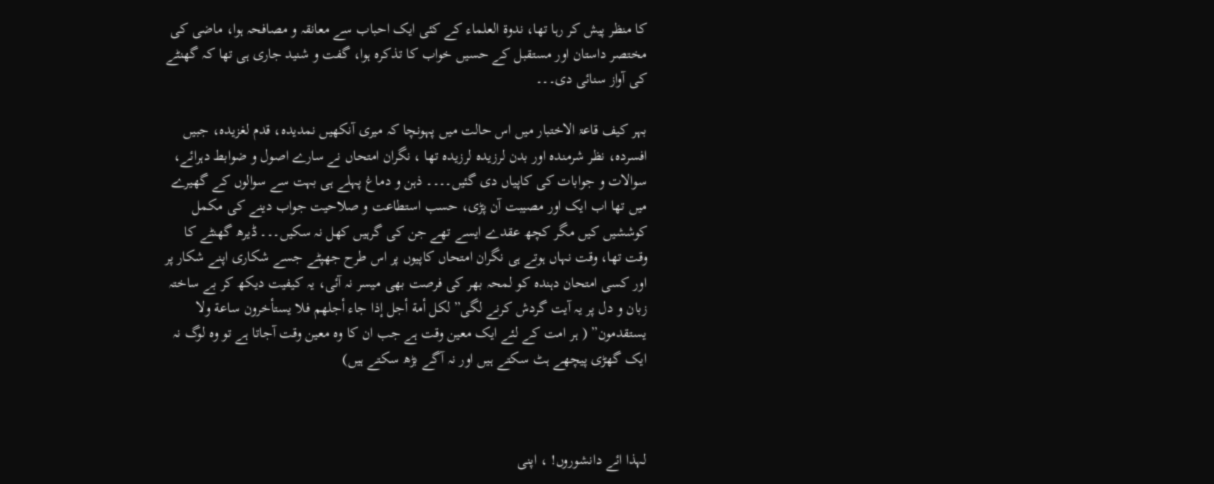کا منظر پیش کر رہا تھا، ندوۃ العلماء کے کئی ایک احباب سے معانقہ و مصافحہ ہوا، ماضی کی مختصر داستان اور مستقبل کے حسیں خواب کا تذکرہ ہوا، گفت و شنید جاری ہی تھا کہ گھنٹے کی آواز سنائی دی۔۔۔

بہر کیف قاعۃ الاختبار میں اس حالت میں پہونچا کہ میری آنکھیں نمدیدہ، قدم لغزیدہ، جبیں افسردہ، نظر شرمندہ اور بدن لرزیدہ لرزیدہ تھا ، نگران امتحاں نے سارے اصول و ضوابط دہرائے، سوالات و جوابات کی کاپیاں دی گئیں۔۔۔۔ ذہن و دماغ پہلے ہی بہت سے سوالوں کے گھیرے میں تھا اب ایک اور مصیبت آن پڑی، حسب استطاعت و صلاحیت جواب دینے کی مکمل کوششیں کیں مگر کچھ عقدے ایسے تھے جن کی گرہیں کھل نہ سکیں۔۔۔ ڈیرھ گھنٹے کا وقت تھا، وقت نہاں ہوتے ہی نگران امتحاں کاپیوں پر اس طرح جھپٹے جسے شکاری اپنے شکار پر اور کسی امتحان دہندہ کو لمحہ بھر کی فرصت بھی میسر نہ آئی، یہ کیفیت دیکھ کر بے ساختہ زبان و دل پر یہ آیت گردش کرنے لگی”لكل أمة أجل إذا جاء أجلهم فلا يستأخرون ساعة ولا يستقدمون” ( ہر امت کے لئے ایک معین وقت ہے جب ان کا وہ معین وقت آجاتا ہے تو وہ لوگ نہ ایک گھڑی پیچھے ہٹ سکتے ہیں اور نہ آگے بڑھ سکتے ہیں)



لہذا ائے دانشوروں! ، اپنی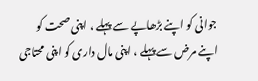جوانی کو اپنے بڑھاپے سے پہلے ، اپنی صحت کو اپنے مرض سے پہلے ، اپنی مال داری کو اپنی محتاجی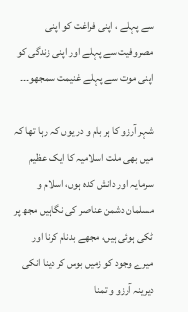سے پہلے ، اپنی فراغت کو اپنی مصروفیت سے پہلے اور اپنی زندگی کو اپنی موت سے پہلے غنیمت سمجھو۔۔۔

شہر آرزو کا ہر بام و در یوں کہ رہا تھا کہ میں بھی ملت اسلامیہ کا ایک عظیم سرمایہ اور دانش کدہ ہوں، اسلام و مسلمان دشمن عناصر کی نگاہیں مجھ پر ٹکی ہوئی ہیں، مجھے بدنام کرنا اور میرے وجود کو زمیں بوس کر دینا انکی دیرینہ آرزو و تمنا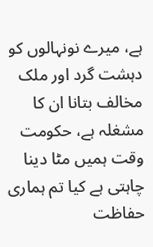ہے، میرے نونہالوں کو دہشت گرد اور ملک مخالف بتانا ان کا مشغلہ ہے، حکومت وقت ہمیں مٹا دینا چاہتی ہے کیا تم ہماری حفاظت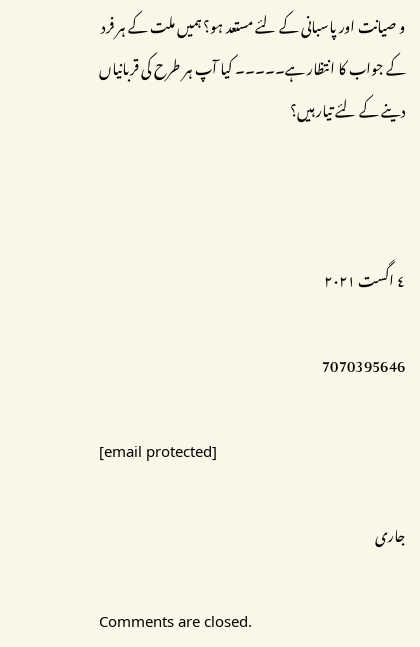و صیانت اور پاسبانی کے لئے مستعد ہو؟ ہمیں ملت کے ہر فرد کے جواب کا انتظار ہے۔۔۔۔۔ کیا آپ ہر طرح کی قربانیاں دینے کے لئے تیار ہیں؟



٤ اگست ۲۰۲۱

7070395646

[email protected]

جاری

Comments are closed.